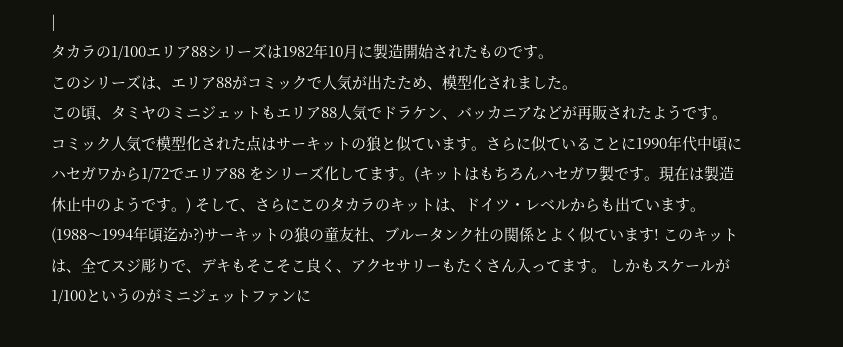|
タカラの1/100エリア88シリーズは1982年10月に製造開始されたものです。
このシリーズは、エリア88がコミックで人気が出たため、模型化されました。
この頃、タミヤのミニジェットもエリア88人気でドラケン、バッカニアなどが再販されたようです。 コミック人気で模型化された点はサーキットの狼と似ています。さらに似ていることに1990年代中頃にハセガワから1/72でエリア88 をシリーズ化してます。(キットはもちろんハセガワ製です。現在は製造休止中のようです。) そして、さらにこのタカラのキットは、ドイツ・レベルからも出ています。 (1988〜1994年頃迄か?)サーキットの狼の童友社、ブルータンク社の関係とよく似ています! このキットは、全てスジ彫りで、デキもそこそこ良く、アクセサリーもたくさん入ってます。 しかもスケールが1/100というのがミニジェットファンに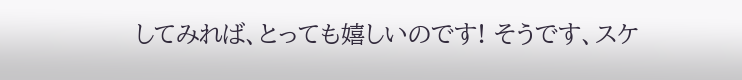してみれば、とっても嬉しいのです! そうです、スケ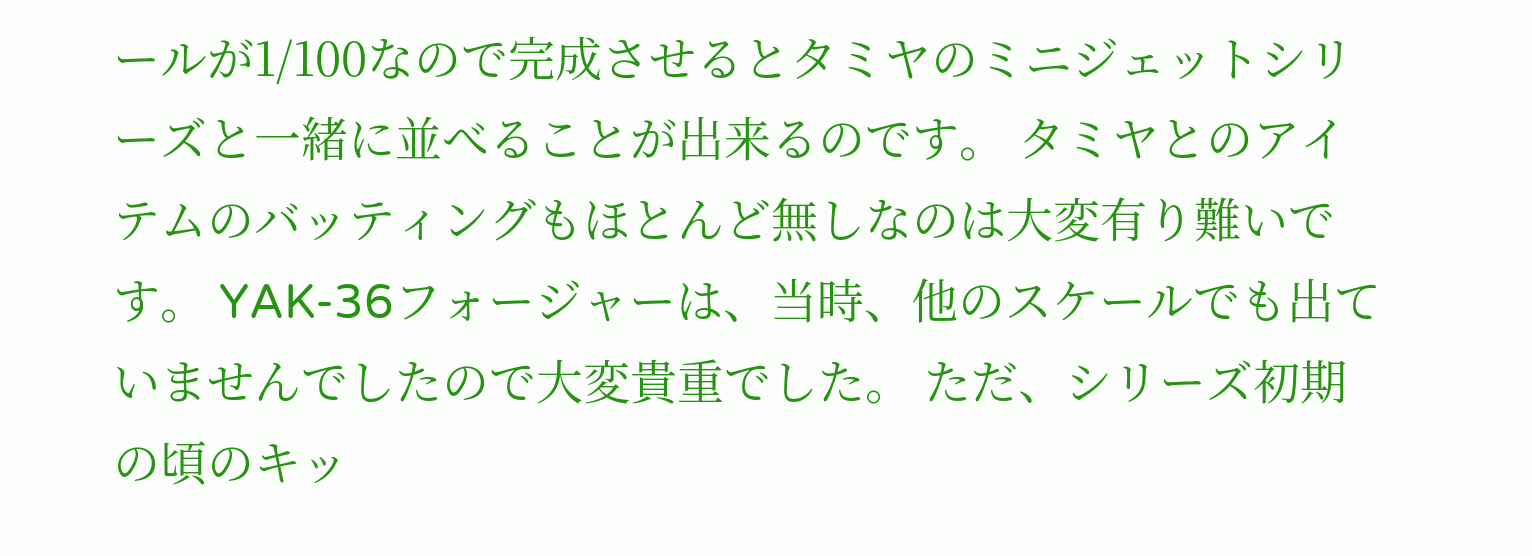ールが1/100なので完成させるとタミヤのミニジェットシリーズと一緒に並べることが出来るのです。 タミヤとのアイテムのバッティングもほとんど無しなのは大変有り難いです。 YAK-36フォージャーは、当時、他のスケールでも出ていませんでしたので大変貴重でした。 ただ、シリーズ初期の頃のキッ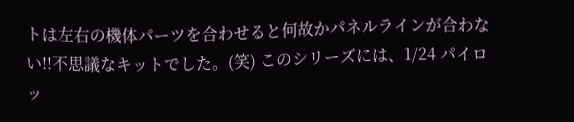トは左右の機体パーツを合わせると何故かパネルラインが合わない!!不思議なキットでした。(笑) このシリーズには、1/24 パイロッ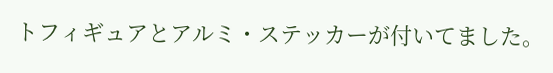トフィギュアとアルミ・ステッカーが付いてました。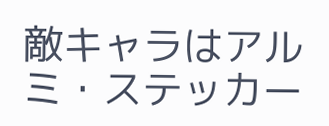敵キャラはアルミ・ステッカー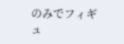のみでフィギュ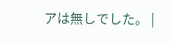アは無しでした。 |